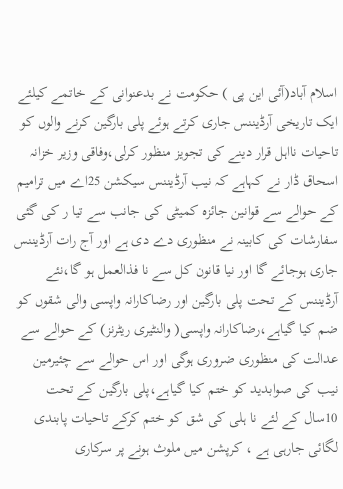اسلام آباد(آئی این پی ) حکومت نے بدعنوانی کے خاتمے کیلئے ایک تاریخی آرڈیننس جاری کرتے ہوئے پلی بارگین کرنے والوں کو تاحیات نااہل قرار دینے کی تجویز منظور کرلی،وفاقی وزیر خزانہ اسحاق ڈار نے کہاہے کہ نیب آرڈیننس سیکشن 25اے میں ترامیم کے حوالے سے قوانین جائزہ کمیٹی کی جانب سے تیا ر کی گئی سفارشات کی کابینہ نے منظوری دے دی ہے اور آج رات آرڈیننس جاری ہوجائے گا اور نیا قانون کل سے نا فذالعمل ہو گا،نئے آرڈیننس کے تحت پلی بارگین اور رضاکارانہ واپسی والی شقوں کو ضم کیا گیاہے،رضاکارانہ واپسی( والنٹیری ریٹرنز) کے حوالے سے عدالت کی منظوری ضروری ہوگی اور اس حوالے سے چئیرمین نیب کی صوابدید کو ختم کیا گیاہے،پلی بارگین کے تحت 10سال کے لئے نا ہلی کی شق کو ختم کرکے تاحیات پابندی لگائی جارہی ہے ، کرپشن میں ملوث ہونے پر سرکاری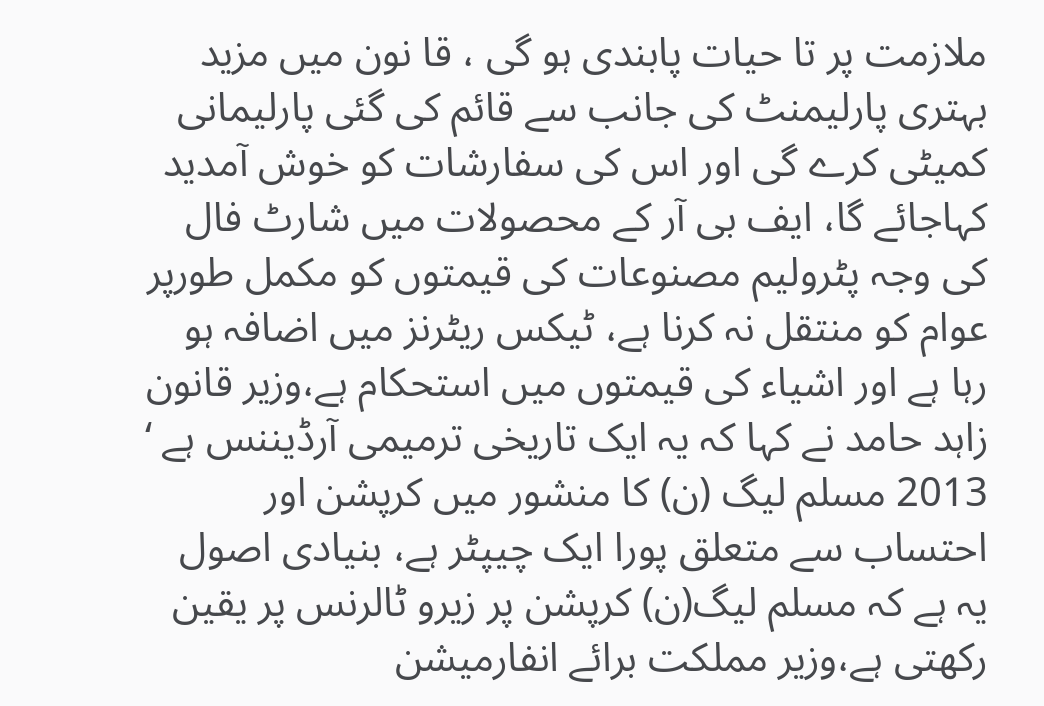ملازمت پر تا حیات پابندی ہو گی ، قا نون میں مزید بہتری پارلیمنٹ کی جانب سے قائم کی گئی پارلیمانی کمیٹی کرے گی اور اس کی سفارشات کو خوش آمدید کہاجائے گا، ایف بی آر کے محصولات میں شارٹ فال کی وجہ پٹرولیم مصنوعات کی قیمتوں کو مکمل طورپر عوام کو منتقل نہ کرنا ہے، ٹیکس ریٹرنز میں اضافہ ہو رہا ہے اور اشیاء کی قیمتوں میں استحکام ہے،وزیر قانون زاہد حامد نے کہا کہ یہ ایک تاریخی ترمیمی آرڈیننس ہے ‘ 2013 مسلم لیگ (ن) کا منشور میں کرپشن اور احتساب سے متعلق پورا ایک چیپٹر ہے، بنیادی اصول یہ ہے کہ مسلم لیگ(ن) کرپشن پر زیرو ٹالرنس پر یقین رکھتی ہے،وزیر مملکت برائے انفارمیشن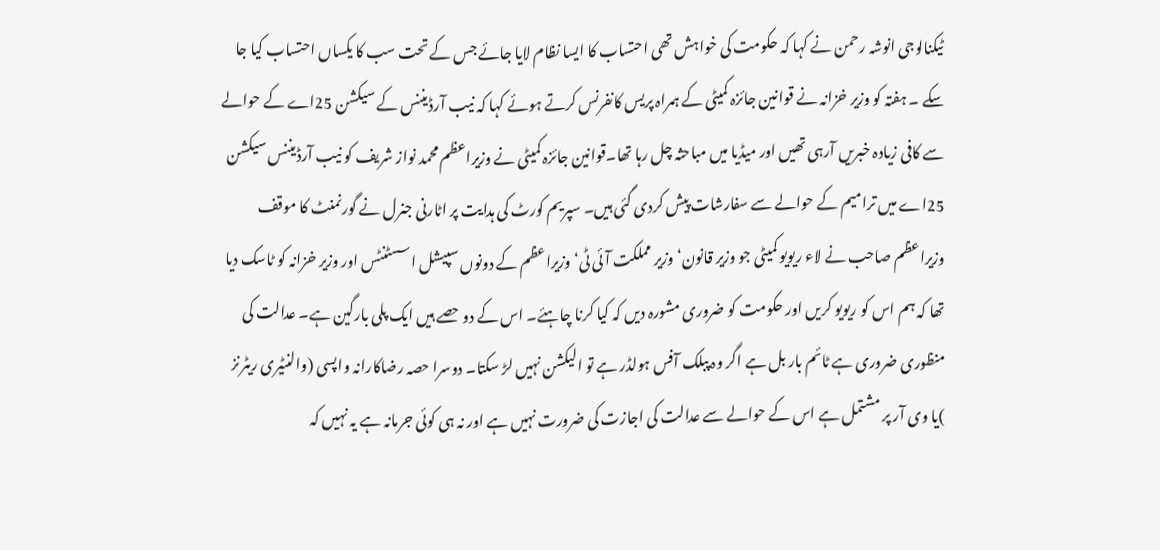ٹیکنالوجی انوشہ رحمن نے کہا کہ حکومت کی خواہش تھی احتساب کا ایسا نظام لایا جائے جس کے تحت سب کا یکساں احتساب کیا جا سکے ۔ ہفتہ کو وزیر خزانہ نے قوانین جائزہ کمیٹی کے ہمراہ پریس کانفرنس کرتے ہوئے کہا کہ نیب آرڈیننس کے سیکشن 25اے کے حوالے سے کافی زیادہ خبریں آرہی تھیں اور میڈیا میں مباحثہ چل رہا تھا۔قوانین جائزہ کمیٹی نے وزیراعظم محمد نواز شریف کو نیب آرڈیننس سیکشن 25اے میں ترامیم کے حوالے سے سفارشات پیش کردی گئی ہیں۔ سپریم کورٹ کی ہدایت پر اٹارنی جنرل نے گورنمنٹ کا موقف وزیراعظم صاحب نے لاء ریویو کمیٹی جو وزیر قانون‘ وزیر مملکت آئی ٹی‘ وزیراعظم کے دونوں سپیشل اسسٹنٹس اور وزیر خزانہ کو ٹاسک دیا تھا کہ ہم اس کو ریویو کریں اور حکومت کو ضروری مشورہ دیں کہ کیا کرنا چاہئے۔ اس کے دو حصے ہیں ایک پلی بارگین ہے۔ عدالت کی منظوری ضروری ہے ٹائم بار بل ہے اگر وہ پبلک آفس ہولڈر ہے تو الیکشن نہیں لڑ سکتا۔ دوسرا حصہ رضاکارانہ واپسی (والنٹیری ریٹرنز )یا وی آر پر مشتمل ہے اس کے حوالے سے عدالت کی اجازت کی ضرورت نہیں ہے اور نہ ہی کوئی جرمانہ ہے یہ نہیں کہ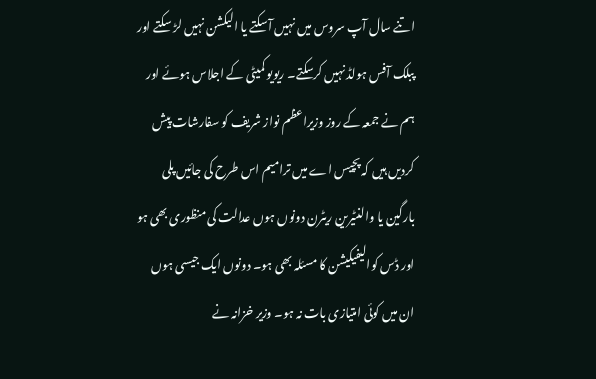اتنے سال آپ سروس میں نہیں آسکتے یا الیکشن نہیں لڑ سکتے اور پبلک آفس ہولڈ نہیں کرسکتے۔ ریویو کمیٹی کے اجلاس ہوئے اور ہم نے جمعہ کے روز وزیراعظم نواز شریف کو سفارشات پیش کردیں ہیں کہ پچیس اے میں ترامیم اس طرح کی جائیں پلی بارگین یا والنٹیرین ریٹرن دونوں ہوں عدالت کی منظوری بھی ہو اور ڈس کوالیفیکیشن کا مسئلہ بھی ہو۔ دونوں ایک جیسی ہوں ان میں کوئی امتیازی بات نہ ہو۔ وزیر خزانہ نے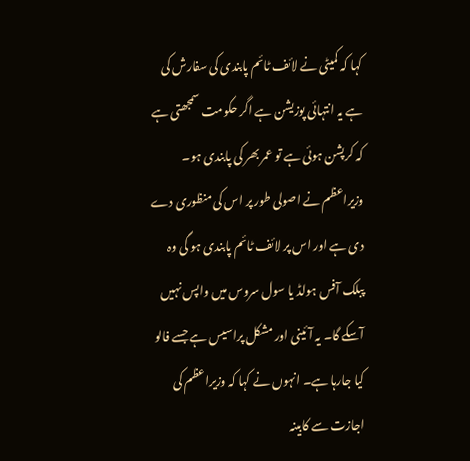کہا کہ کمیٹی نے لائف ٹائم پابندی کی سفارش کی ہے یہ انتہائی پوزیشن ہے اگر حکومت سمجھتی ہے کہ کرپشن ہوئی ہے تو عمر بھر کی پابندی ہو۔ وزیراعظم نے اصولی طور پر اس کی منظوری دے دی ہے اور اس پر لائف ٹائم پابندی ہو گی وہ پبلک آفس ہولڈ یا سول سروس میں واپس نہیں آسکے گا۔ یہ آئینی اور مشکل پراسیس ہے جسے فالو کیا جارہا ہے۔ انہوں نے کہا کہ وزیراعظم کی اجازت سے کابینہ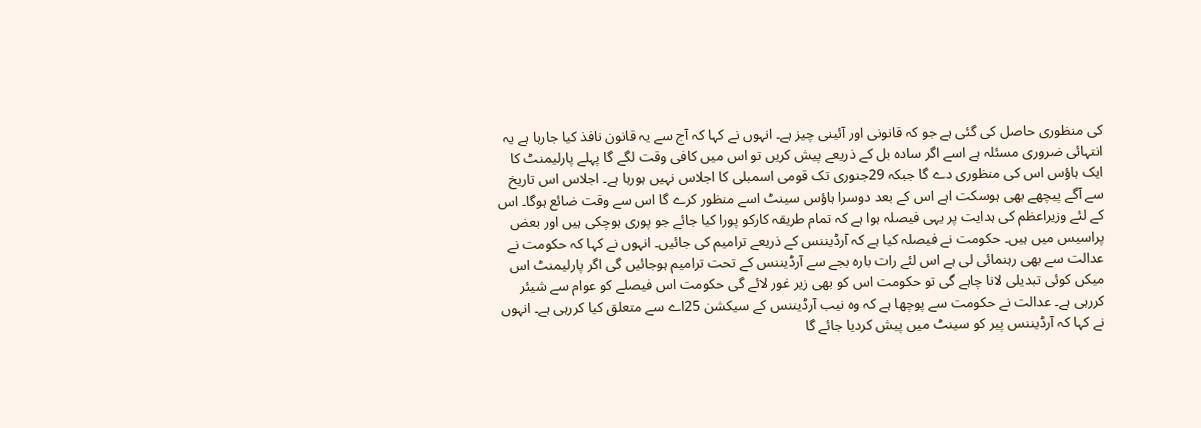کی منظوری حاصل کی گئی ہے جو کہ قانونی اور آئینی چیز ہے۔ انہوں نے کہا کہ آج سے یہ قانون نافذ کیا جارہا ہے یہ انتہائی ضروری مسئلہ ہے اسے اگر سادہ بل کے ذریعے پیش کریں تو اس میں کافی وقت لگے گا پہلے پارلیمنٹ کا ایک ہاؤس اس کی منظوری دے گا جبکہ 29جنوری تک قومی اسمبلی کا اجلاس نہیں ہورہا ہے۔ اجلاس اس تاریخ سے آگے پیچھے بھی ہوسکت اہے اس کے بعد دوسرا ہاؤس سینٹ اسے منظور کرے گا اس سے وقت ضائع ہوگا۔ اس کے لئے وزیراعظم کی ہدایت پر یہی فیصلہ ہوا ہے کہ تمام طریقہ کارکو پورا کیا جائے جو پوری ہوچکی ہیں اور بعض پراسیس میں ہیں۔ حکومت نے فیصلہ کیا ہے کہ آرڈیننس کے ذریعے ترامیم کی جائیں۔ انہوں نے کہا کہ حکومت نے عدالت سے بھی رہنمائی لی ہے اس لئے رات بارہ بجے سے آرڈیننس کے تحت ترامیم ہوجائیں گی اگر پارلیمنٹ اس میکں کوئی تبدیلی لانا چاہے گی تو حکومت اس کو بھی زیر غور لائے گی حکومت اس فیصلے کو عوام سے شیئر کررہی ہے۔ عدالت نے حکومت سے پوچھا ہے کہ وہ نیب آرڈیننس کے سیکشن 25اے سے متعلق کیا کررہی ہے۔ انہوں نے کہا کہ آرڈیننس پیر کو سینٹ میں پیش کردیا جائے گا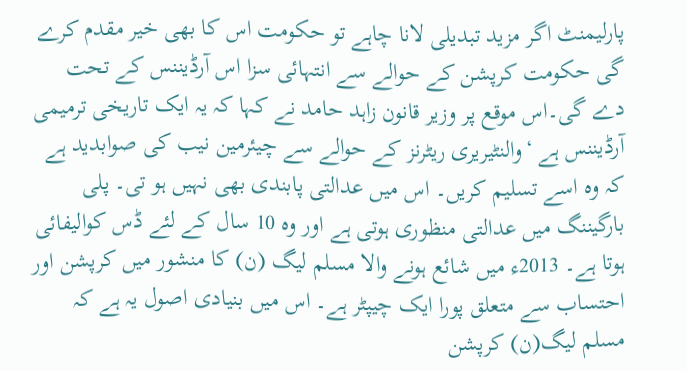پارلیمنٹ اگر مزید تبدیلی لانا چاہے تو حکومت اس کا بھی خیر مقدم کرے گی حکومت کرپشن کے حوالے سے انتہائی سزا اس آرڈیننس کے تحت دے گی۔اس موقع پر وزیر قانون زاہد حامد نے کہا کہ یہ ایک تاریخی ترمیمی آرڈیننس ہے ‘والنٹیریری ریٹرنز کے حوالے سے چیئرمین نیب کی صوابدید ہے کہ وہ اسے تسلیم کریں۔ اس میں عدالتی پابندی بھی نہیں ہو تی۔ پلی بارگیننگ میں عدالتی منظوری ہوتی ہے اور وہ 10 سال کے لئے ڈس کوالیفائی ہوتا ہے۔ 2013ء میں شائع ہونے والا مسلم لیگ (ن) کا منشور میں کرپشن اور احتساب سے متعلق پورا ایک چیپٹر ہے۔ اس میں بنیادی اصول یہ ہے کہ مسلم لیگ(ن) کرپشن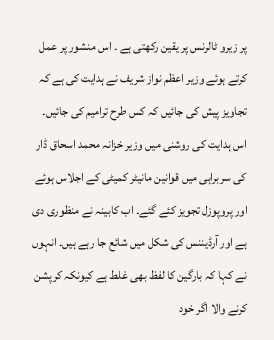پر زیرو ٹالرنس پر یقین رکھتی ہے ۔ اس منشور پر عمل کرتے ہوئے وزیر اعظم نواز شریف نے ہدایت کی ہے کہ تجاویز پیش کی جائیں کہ کس طرح ترامیم کی جائیں۔ اس ہدایت کی روشنی میں وزیر خزانہ محمد اسحاق ڈار کی سربراہی میں قوانین مانیٹر کمیٹی کے اجلاس ہوئے اور پروپوزل تجویز کئے گئے۔ اب کابینہ نے منظوری دی ہے اور آرڈیننس کی شکل میں شائع جا رہے ہیں۔ انہوں نے کہا کہ بارگین کا لفظ بھی غلط ہے کیونکہ کرپشن کرنے والا اگر خود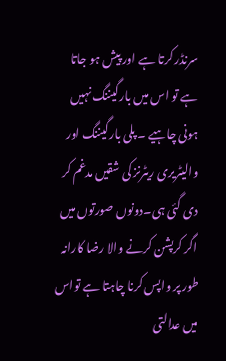سرنڈر کرتا ہے اور پیش ہو جاتا ہے تو اس میں بارگیننگ نہیں ہونی چاہیے ۔ پلی بارگیننگ اور والیٹریری ریٹرنز کی شقیں مدغم کر دی گئی ہی۔دونوں صورتوں میں اگر کرپشن کرنے والا رضا کارانہ طور پر واپس کرنا چاہتا ہے تواس میں عدالتی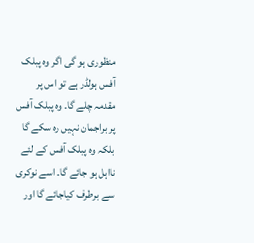منظوری ہو گی اگر وہ پبلک آفس ہولڈر ہے تو اس پر مقدمہ چلے گا۔ وہ پبلک آفس پر براجمان نہیں رہ سکے گا بلکہ وہ پبلک آفس کے لئے نااہل ہو جائے گا۔ اسے نوکری سے برطرف کیاجائے گا اور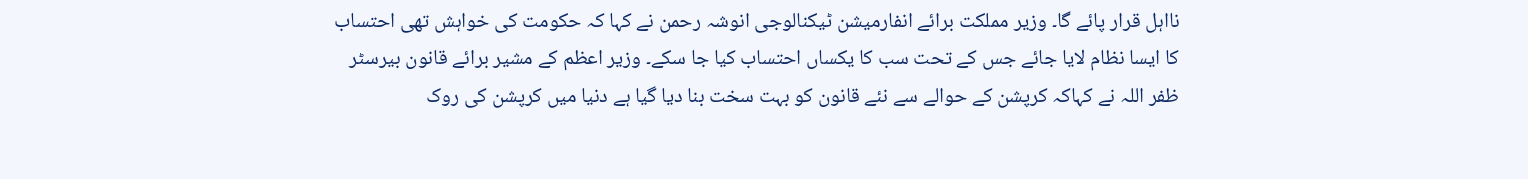نااہل قرار پائے گا۔ وزیر مملکت برائے انفارمیشن ٹیکنالوجی انوشہ رحمن نے کہا کہ حکومت کی خواہش تھی احتساب کا ایسا نظام لایا جائے جس کے تحت سب کا یکساں احتساب کیا جا سکے۔ وزیر اعظم کے مشیر برائے قانون بیرسٹر ظفر اللہ نے کہاکہ کرپشن کے حوالے سے نئے قانون کو بہت سخت بنا دیا گیا ہے دنیا میں کرپشن کی روک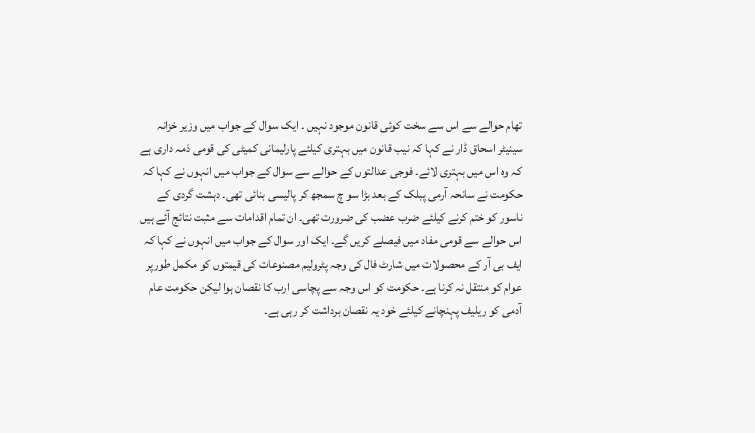تھام حوالے سے اس سے سخت کوئی قانون موجود نہیں ۔ ایک سوال کے جواب میں وزیر خزانہ سینیٹر اسحاق ڈار نے کہا کہ نیب قانون میں بہتری کیلئے پارلیمانی کمیٹی کی قومی ذمہ داری ہے کہ وہ اس میں بہتری لائے۔ فوجی عدالتوں کے حوالے سے سوال کے جواب میں انہوں نے کہا کہ حکومت نے سانحہ آرمی پبلک کے بعد بڑا سو چ سمجھ کر پالیسی بنائی تھی۔ دہشت گردی کے ناسور کو ختم کرنے کیلئے ضرب عضب کی ضرورت تھی۔ ان تمام اقدامات سے مثبت نتائج آئے ہیں اس حوالے سے قومی مفاد میں فیصلے کریں گے۔ ایک اور سوال کے جواب میں انہوں نے کہا کہ ایف بی آر کے محصولات میں شارٹ فال کی وجہ پٹرولیم مصنوعات کی قیمتوں کو مکمل طورپر عوام کو منتقل نہ کرنا ہے۔ حکومت کو اس وجہ سے پچاسی ارب کا نقصان ہوا لیکن حکومت عام آدمی کو ریلیف پہنچانے کیلئے خود یہ نقصان برداشت کر رہی ہے۔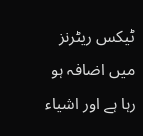ٹیکس ریٹرنز میں اضافہ ہو رہا ہے اور اشیاء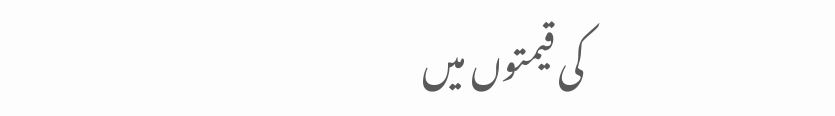کی قیمتوں میں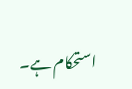استحکام ہے۔